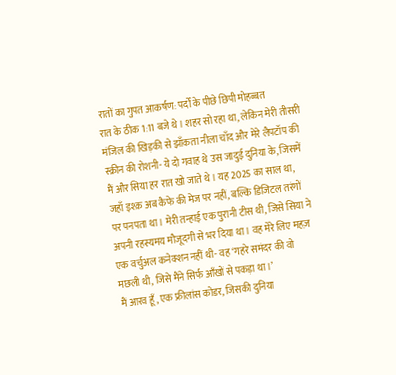रातों का गुपत आकर्षण: पर्दों के पीछे छिपी मोहब्बत
रात के ठीक 1:11 बजे थे। शहर सो रहा था, लेकिन मेरी तीसरी मंजिल की खिड़की से झाँकता नीला चाँद और मेरे लैपटॉप की स्क्रीन की रोशनी- ये दो गवाह थे उस जादुई दुनिया के, जिसमें मैं और सिया हर रात खो जाते थे। यह 2025 का साल था, जहाँ इश्क़ अब कैफे की मेज पर नहीं, बल्कि डिजिटल तरंगों पर पनपता था। मेरी तन्हाई एक पुरानी टीस थी, जिसे सिया ने अपनी रहस्यमय मौजूदगी से भर दिया था। वह मेरे लिए महज़ एक वर्चुअल कनेक्शन नहीं थी- वह ‘गहरे समंदर की वो मछली थी, जिसे मैंने सिर्फ आँखों से पकड़ा था।’
मैं आरव हूँ, एक फ्रीलांस कोडर, जिसकी दुनिया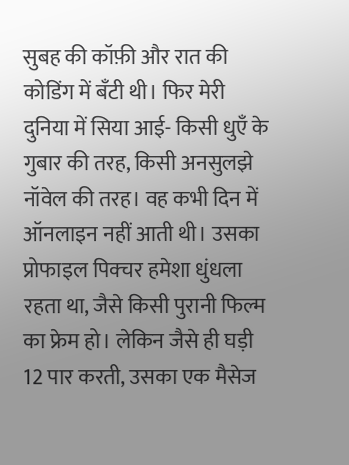सुबह की कॉफ़ी और रात की कोडिंग में बँटी थी। फिर मेरी दुनिया में सिया आई- किसी धुएँ के गुबार की तरह, किसी अनसुलझे नॉवेल की तरह। वह कभी दिन में ऑनलाइन नहीं आती थी। उसका प्रोफाइल पिक्चर हमेशा धुंधला रहता था, जैसे किसी पुरानी फिल्म का फ्रेम हो। लेकिन जैसे ही घड़ी 12 पार करती, उसका एक मैसेज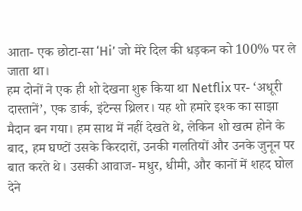आता- एक छोटा-सा ‘Hi’ जो मेरे दिल की धड़कन को 100% पर ले जाता था।
हम दोनों ने एक ही शो देखना शुरू किया था Netflix पर- ‘अधूरी दास्तानें’, एक डार्क, इंटेन्स थ्रिलर। यह शो हमारे इश्क का साझा मैदान बन गया। हम साथ में नहीं देखते थे, लेकिन शो खत्म होने के बाद, हम घण्टों उसके किरदारों, उनकी गलतियों और उनके जुनून पर बात करते थे। उसकी आवाज- मधुर, धीमी, और कानों में शहद घोल देने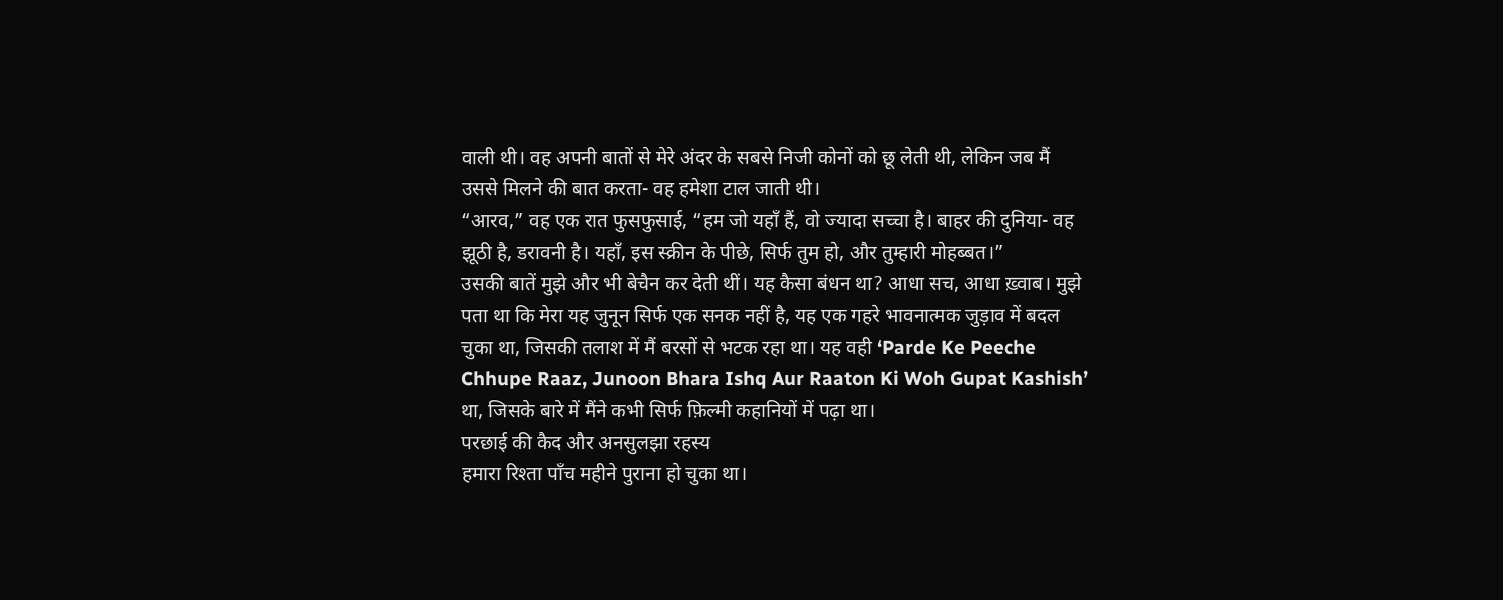वाली थी। वह अपनी बातों से मेरे अंदर के सबसे निजी कोनों को छू लेती थी, लेकिन जब मैं उससे मिलने की बात करता- वह हमेशा टाल जाती थी।
“आरव,” वह एक रात फुसफुसाई, “हम जो यहाँ हैं, वो ज्यादा सच्चा है। बाहर की दुनिया- वह झूठी है, डरावनी है। यहाँ, इस स्क्रीन के पीछे, सिर्फ तुम हो, और तुम्हारी मोहब्बत।”
उसकी बातें मुझे और भी बेचैन कर देती थीं। यह कैसा बंधन था? आधा सच, आधा ख़्वाब। मुझे पता था कि मेरा यह जुनून सिर्फ एक सनक नहीं है, यह एक गहरे भावनात्मक जुड़ाव में बदल चुका था, जिसकी तलाश में मैं बरसों से भटक रहा था। यह वही ‘Parde Ke Peeche Chhupe Raaz, Junoon Bhara Ishq Aur Raaton Ki Woh Gupat Kashish’ था, जिसके बारे में मैंने कभी सिर्फ फ़िल्मी कहानियों में पढ़ा था।
परछाई की कैद और अनसुलझा रहस्य
हमारा रिश्ता पाँच महीने पुराना हो चुका था।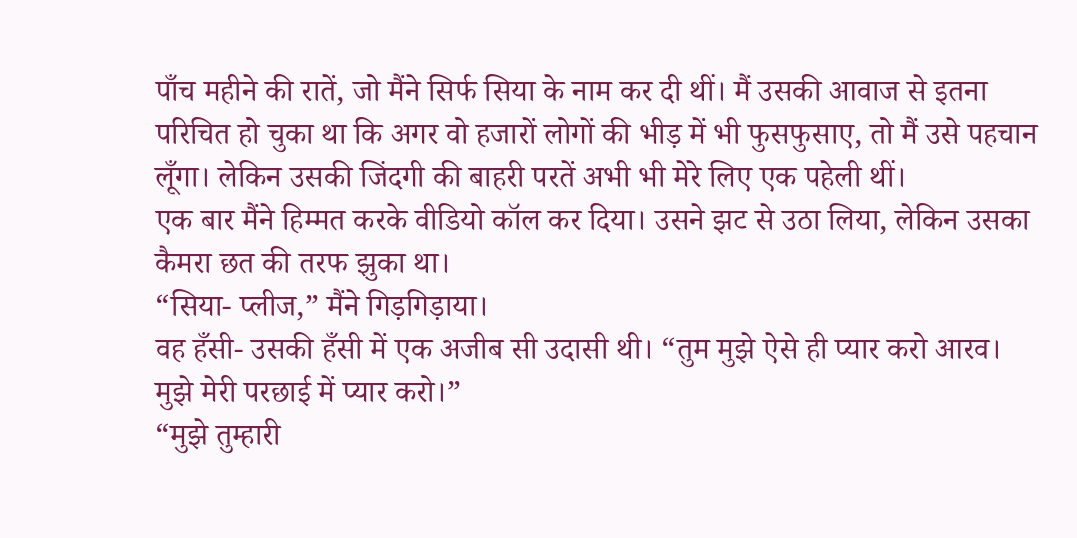पाँच महीने की रातें, जो मैंने सिर्फ सिया के नाम कर दी थीं। मैं उसकी आवाज से इतना परिचित हो चुका था कि अगर वो हजारों लोगों की भीड़ में भी फुसफुसाए, तो मैं उसे पहचान लूँगा। लेकिन उसकी जिंदगी की बाहरी परतें अभी भी मेरे लिए एक पहेली थीं।
एक बार मैंने हिम्मत करके वीडियो कॉल कर दिया। उसने झट से उठा लिया, लेकिन उसका कैमरा छत की तरफ झुका था।
“सिया- प्लीज,” मैंने गिड़गिड़ाया।
वह हँसी- उसकी हँसी में एक अजीब सी उदासी थी। “तुम मुझे ऐसे ही प्यार करो आरव। मुझे मेरी परछाई में प्यार करो।”
“मुझे तुम्हारी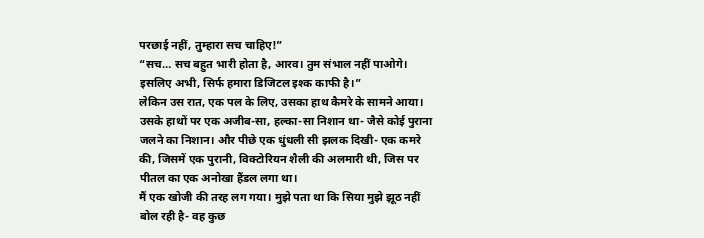परछाई नहीं, तुम्हारा सच चाहिए!”
“सच… सच बहुत भारी होता है, आरव। तुम संभाल नहीं पाओगे। इसलिए अभी, सिर्फ हमारा डिजिटल इश्क काफी है।”
लेकिन उस रात, एक पल के लिए, उसका हाथ कैमरे के सामने आया। उसके हाथों पर एक अजीब-सा, हल्का-सा निशान था- जैसे कोई पुराना जलने का निशान। और पीछे एक धुंधली सी झलक दिखी- एक कमरे की, जिसमें एक पुरानी, विक्टोरियन शैली की अलमारी थी, जिस पर पीतल का एक अनोखा हैंडल लगा था।
मैं एक खोजी की तरह लग गया। मुझे पता था कि सिया मुझे झूठ नहीं बोल रही है- वह कुछ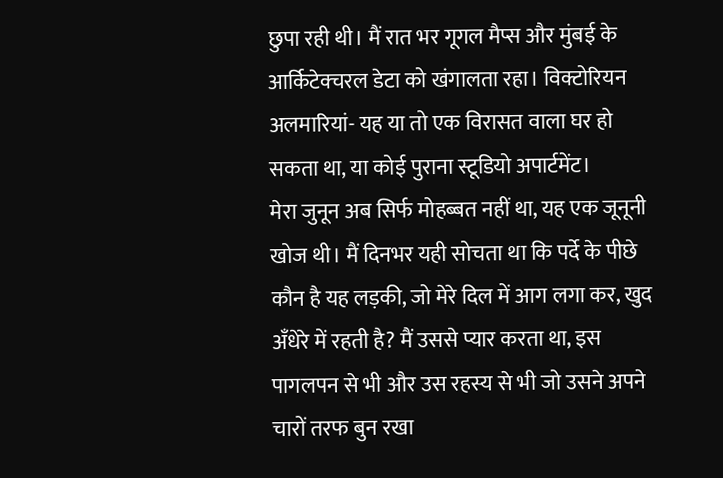छुपा रही थी। मैं रात भर गूगल मैप्स और मुंबई के आर्किटेक्चरल डेटा को खंगालता रहा। विक्टोरियन अलमारियां- यह या तो एक विरासत वाला घर हो सकता था, या कोई पुराना स्टूडियो अपार्टमेंट।
मेरा जुनून अब सिर्फ मोहब्बत नहीं था, यह एक जूनूनी खोज थी। मैं दिनभर यही सोचता था कि पर्दे के पीछे कौन है यह लड़की, जो मेरे दिल में आग लगा कर, खुद अँधेरे में रहती है? मैं उससे प्यार करता था, इस पागलपन से भी और उस रहस्य से भी जो उसने अपने चारों तरफ बुन रखा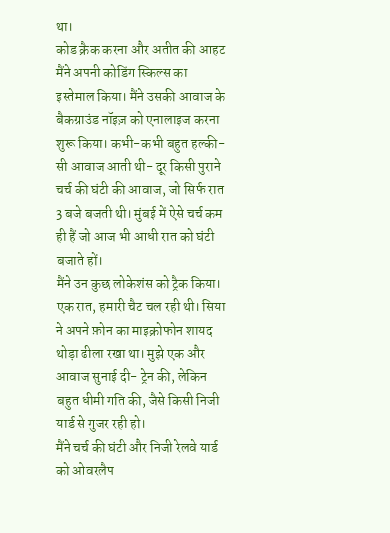था।
कोड क्रैक करना और अतीत की आहट
मैंने अपनी कोडिंग स्किल्स का इस्तेमाल किया। मैंने उसकी आवाज के बैकग्राउंड नॉइज़ को एनालाइज करना शुरू किया। कभी-कभी बहुत हल्की-सी आवाज आती थी- दूर किसी पुराने चर्च की घंटी की आवाज, जो सिर्फ रात 3 बजे बजती थी। मुंबई में ऐसे चर्च कम ही हैं जो आज भी आधी रात को घंटी बजाते हों।
मैंने उन कुछ लोकेशंस को ट्रैक किया। एक रात, हमारी चैट चल रही थी। सिया ने अपने फ़ोन का माइक्रोफोन शायद थोड़ा ढीला रखा था। मुझे एक और आवाज सुनाई दी- ट्रेन की, लेकिन बहुत धीमी गति की, जैसे किसी निजी यार्ड से गुजर रही हो।
मैंने चर्च की घंटी और निजी रेलवे यार्ड को ओवरलैप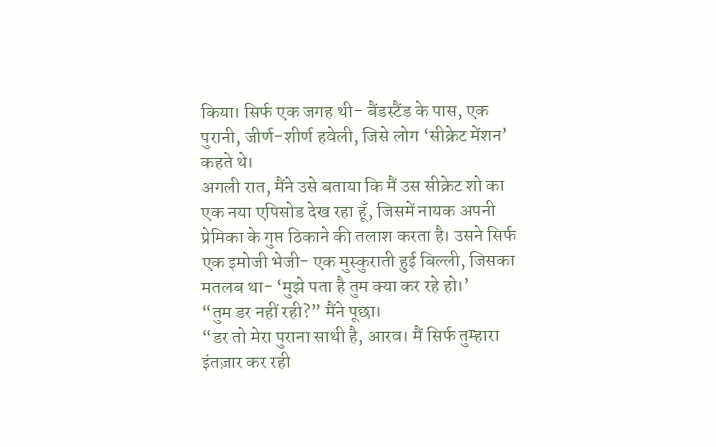किया। सिर्फ एक जगह थी- बैंडस्टैंड के पास, एक पुरानी, जीर्ण-शीर्ण हवेली, जिसे लोग ‘सीक्रेट मेंशन’ कहते थे।
अगली रात, मैंने उसे बताया कि मैं उस सीक्रेट शो का एक नया एपिसोड देख रहा हूँ, जिसमें नायक अपनी प्रेमिका के गुप्त ठिकाने की तलाश करता है। उसने सिर्फ एक इमोजी भेजी- एक मुस्कुराती हुई बिल्ली, जिसका मतलब था- ‘मुझे पता है तुम क्या कर रहे हो।’
“तुम डर नहीं रही?” मैंने पूछा।
“डर तो मेरा पुराना साथी है, आरव। मैं सिर्फ तुम्हारा इंतज़ार कर रही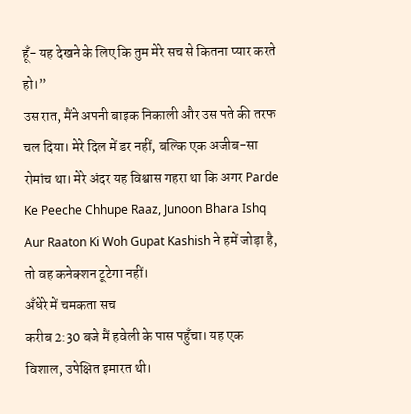हूँ- यह देखने के लिए कि तुम मेरे सच से कितना प्यार करते हो।”
उस रात, मैंने अपनी बाइक निकाली और उस पते की तरफ चल दिया। मेरे दिल में डर नहीं, बल्कि एक अजीब-सा रोमांच था। मेरे अंदर यह विश्वास गहरा था कि अगर Parde Ke Peeche Chhupe Raaz, Junoon Bhara Ishq Aur Raaton Ki Woh Gupat Kashish ने हमें जोड़ा है, तो वह कनेक्शन टूटेगा नहीं।
अँधेरे में चमकता सच
करीब 2:30 बजे मैं हवेली के पास पहुँचा। यह एक विशाल, उपेक्षित इमारत थी।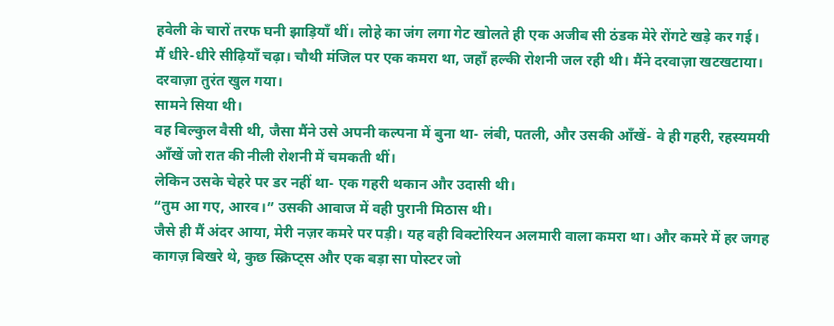हवेली के चारों तरफ घनी झाड़ियाँ थीं। लोहे का जंग लगा गेट खोलते ही एक अजीब सी ठंडक मेरे रोंगटे खड़े कर गई।
मैं धीरे-धीरे सीढ़ियाँ चढ़ा। चौथी मंजिल पर एक कमरा था, जहाँ हल्की रोशनी जल रही थी। मैंने दरवाज़ा खटखटाया।
दरवाज़ा तुरंत खुल गया।
सामने सिया थी।
वह बिल्कुल वैसी थी, जैसा मैंने उसे अपनी कल्पना में बुना था- लंबी, पतली, और उसकी आँखें- वे ही गहरी, रहस्यमयी आँखें जो रात की नीली रोशनी में चमकती थीं।
लेकिन उसके चेहरे पर डर नहीं था- एक गहरी थकान और उदासी थी।
“तुम आ गए, आरव।” उसकी आवाज में वही पुरानी मिठास थी।
जैसे ही मैं अंदर आया, मेरी नज़र कमरे पर पड़ी। यह वही विक्टोरियन अलमारी वाला कमरा था। और कमरे में हर जगह कागज़ बिखरे थे, कुछ स्क्रिप्ट्स और एक बड़ा सा पोस्टर जो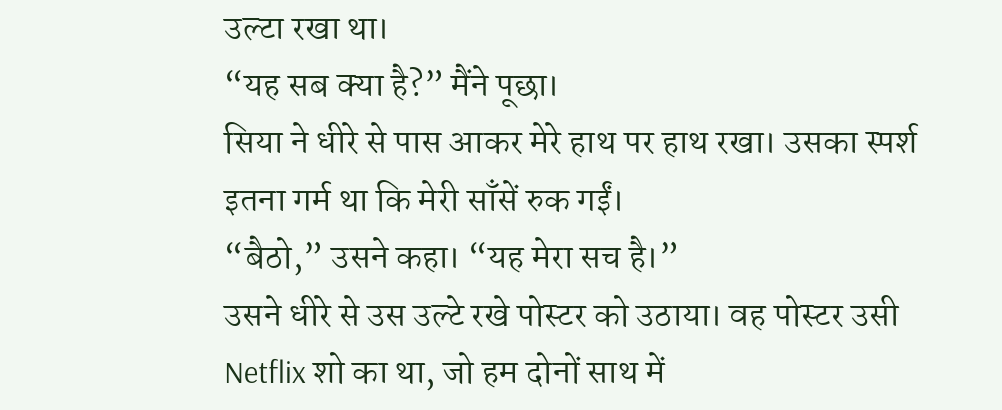उल्टा रखा था।
“यह सब क्या है?” मैंने पूछा।
सिया ने धीरे से पास आकर मेरे हाथ पर हाथ रखा। उसका स्पर्श इतना गर्म था कि मेरी साँसें रुक गईं।
“बैठो,” उसने कहा। “यह मेरा सच है।”
उसने धीरे से उस उल्टे रखे पोस्टर को उठाया। वह पोस्टर उसी Netflix शो का था, जो हम दोनों साथ में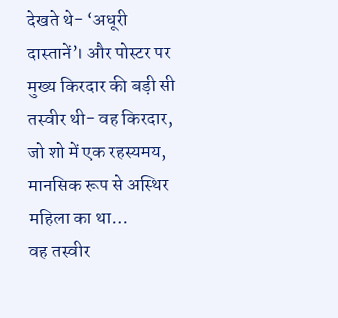देखते थे- ‘अधूरी दास्तानें’। और पोस्टर पर मुख्य किरदार की बड़ी सी तस्वीर थी- वह किरदार, जो शो में एक रहस्यमय, मानसिक रूप से अस्थिर महिला का था…
वह तस्वीर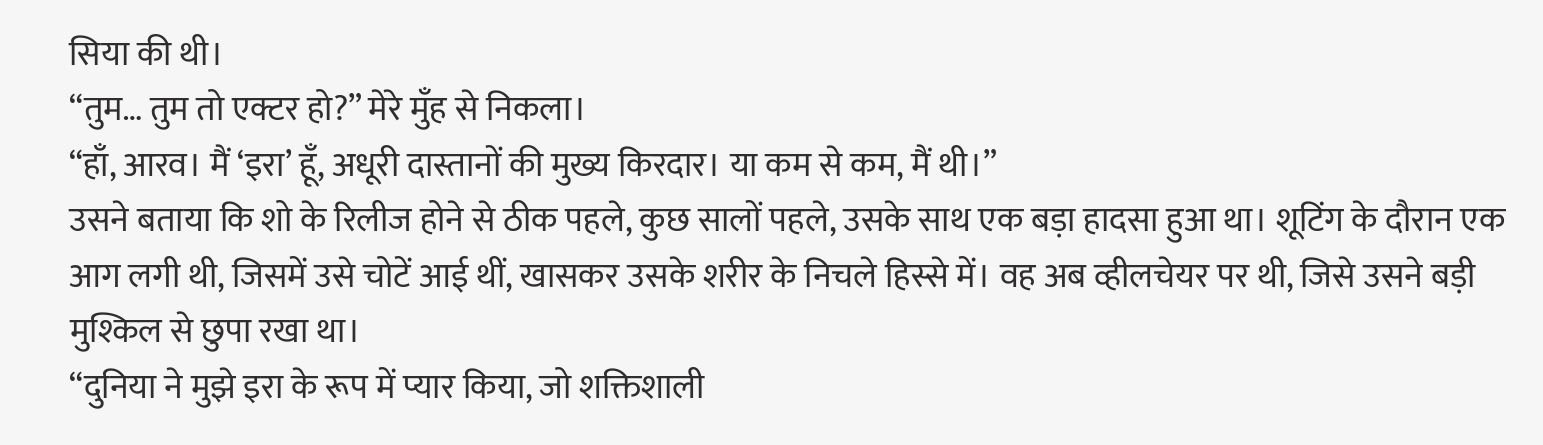सिया की थी।
“तुम… तुम तो एक्टर हो?” मेरे मुँह से निकला।
“हाँ, आरव। मैं ‘इरा’ हूँ, अधूरी दास्तानों की मुख्य किरदार। या कम से कम, मैं थी।”
उसने बताया कि शो के रिलीज होने से ठीक पहले, कुछ सालों पहले, उसके साथ एक बड़ा हादसा हुआ था। शूटिंग के दौरान एक आग लगी थी, जिसमें उसे चोटें आई थीं, खासकर उसके शरीर के निचले हिस्से में। वह अब व्हीलचेयर पर थी, जिसे उसने बड़ी मुश्किल से छुपा रखा था।
“दुनिया ने मुझे इरा के रूप में प्यार किया, जो शक्तिशाली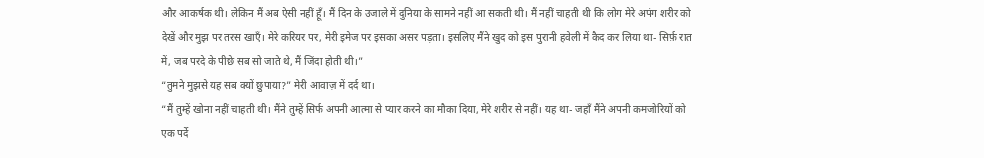और आकर्षक थी। लेकिन मैं अब ऐसी नहीं हूँ। मैं दिन के उजाले में दुनिया के सामने नहीं आ सकती थी। मैं नहीं चाहती थी कि लोग मेरे अपंग शरीर को देखें और मुझ पर तरस खाएँ। मेरे करियर पर, मेरी इमेज पर इसका असर पड़ता। इसलिए मैंने खुद को इस पुरानी हवेली में कैद कर लिया था- सिर्फ़ रात में, जब परदे के पीछे सब सो जाते थे, मैं जिंदा होती थी।”
“तुमने मुझसे यह सब क्यों छुपाया?” मेरी आवाज़ में दर्द था।
“मैं तुम्हें खोना नहीं चाहती थी। मैंने तुम्हें सिर्फ अपनी आत्मा से प्यार करने का मौका दिया, मेरे शरीर से नहीं। यह था- जहाँ मैंने अपनी कमजोरियों को एक पर्दे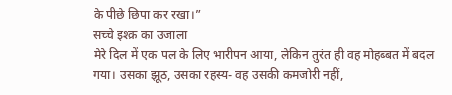के पीछे छिपा कर रखा।”
सच्चे इश्क़ का उजाला
मेरे दिल में एक पल के लिए भारीपन आया, लेकिन तुरंत ही वह मोहब्बत में बदल गया। उसका झूठ, उसका रहस्य- वह उसकी कमजोरी नहीं,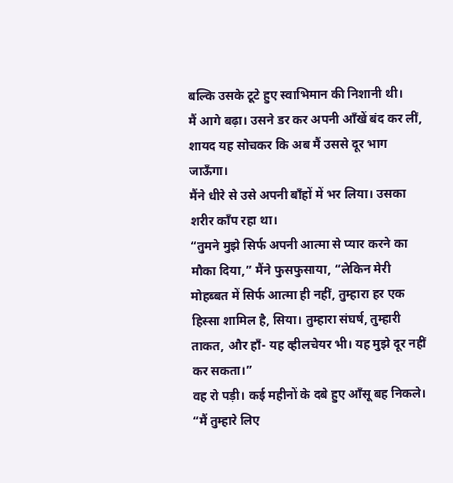बल्कि उसके टूटे हुए स्वाभिमान की निशानी थी।
मैं आगे बढ़ा। उसने डर कर अपनी आँखें बंद कर लीं, शायद यह सोचकर कि अब मैं उससे दूर भाग जाऊँगा।
मैंने धीरे से उसे अपनी बाँहों में भर लिया। उसका शरीर काँप रहा था।
“तुमने मुझे सिर्फ अपनी आत्मा से प्यार करने का मौका दिया,” मैंने फुसफुसाया, “लेकिन मेरी मोहब्बत में सिर्फ आत्मा ही नहीं, तुम्हारा हर एक हिस्सा शामिल है, सिया। तुम्हारा संघर्ष, तुम्हारी ताकत, और हाँ- यह व्हीलचेयर भी। यह मुझे दूर नहीं कर सकता।”
वह रो पड़ी। कई महीनों के दबे हुए आँसू बह निकले।
“मैं तुम्हारे लिए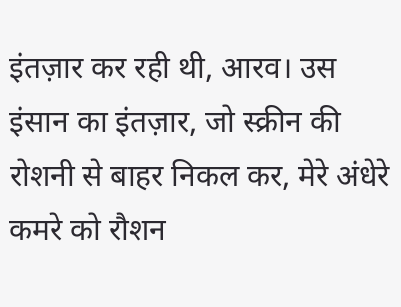इंतज़ार कर रही थी, आरव। उस इंसान का इंतज़ार, जो स्क्रीन की रोशनी से बाहर निकल कर, मेरे अंधेरे कमरे को रौशन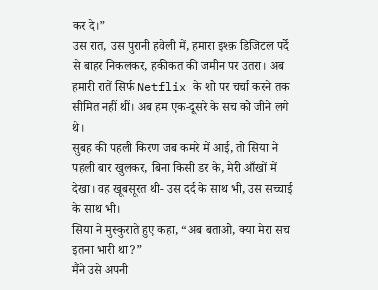कर दे।”
उस रात, उस पुरानी हवेली में, हमारा इश्क़ डिजिटल पर्दे से बाहर निकलकर, हकीकत की जमीन पर उतरा। अब हमारी रातें सिर्फ Netflix के शो पर चर्चा करने तक सीमित नहीं थीं। अब हम एक-दूसरे के सच को जीने लगे थे।
सुबह की पहली किरण जब कमरे में आई, तो सिया ने पहली बार खुलकर, बिना किसी डर के, मेरी आँखों में देखा। वह खूबसूरत थी- उस दर्द के साथ भी, उस सच्चाई के साथ भी।
सिया ने मुस्कुराते हुए कहा, “अब बताओ, क्या मेरा सच इतना भारी था?”
मैंने उसे अपनी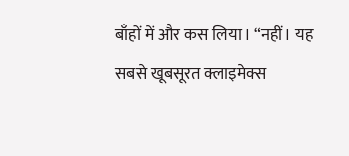बाँहों में और कस लिया। “नहीं। यह सबसे खूबसूरत क्लाइमेक्स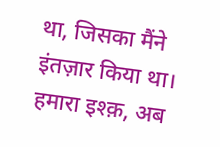था, जिसका मैंने इंतज़ार किया था। हमारा इश्क़, अब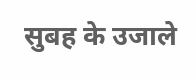सुबह के उजाले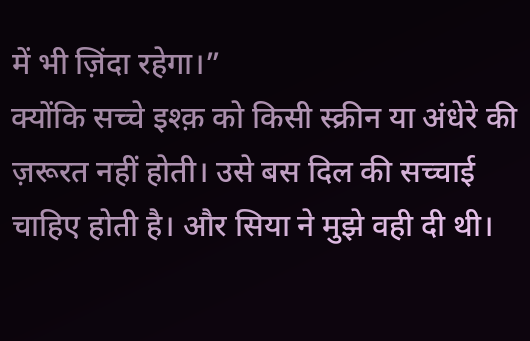में भी ज़िंदा रहेगा।”
क्योंकि सच्चे इश्क़ को किसी स्क्रीन या अंधेरे की ज़रूरत नहीं होती। उसे बस दिल की सच्चाई चाहिए होती है। और सिया ने मुझे वही दी थी।